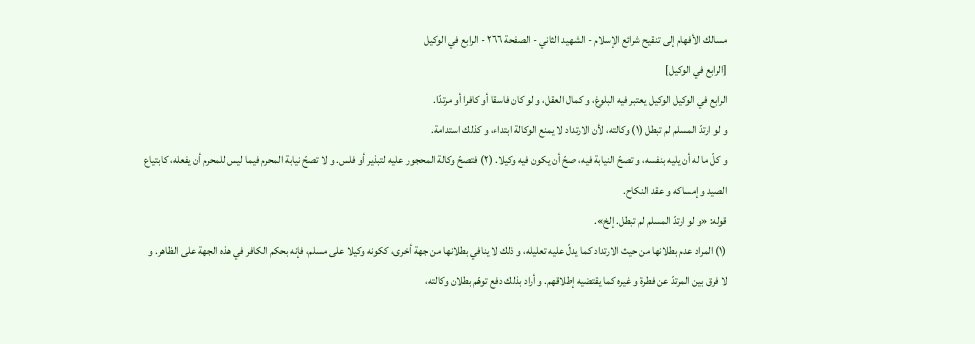مسالك الأفهام إلى تنقيح شرائع الإسلام - الشهيد الثاني - الصفحة ٢٦٦ - الرابع في الوكيل
[الرابع في الوكيل]
الرابع في الوكيل الوكيل يعتبر فيه البلوغ، و كمال العقل، و لو كان فاسقا أو كافرا أو مرتدّا.
و لو ارتدّ المسلم لم تبطل (١) وكالته، لأن الارتداد لا يمنع الوكالة ابتداء، و كذلك استدامة.
و كلّ ما له أن يليه بنفسه، و تصحّ النيابة فيه، صحّ أن يكون فيه وكيلا. (٢) فتصحّ وكالة المحجور عليه لتبذير أو فلس. و لا تصحّ نيابة المحرم فيما ليس للمحرم أن يفعله، كابتياع الصيد و إمساكه و عقد النكاح.
قوله: «و لو ارتدّ المسلم لم تبطل. إلخ».
(١) المراد عدم بطلانها من حيث الارتداد كما يدلّ عليه تعليله، و ذلك لا ينافي بطلانها من جهة أخرى، ككونه وكيلا على مسلم، فإنه بحكم الكافر في هذه الجهة على الظاهر. و لا فرق بين المرتدّ عن فطرة و غيره كما يقتضيه إطلاقهم. و أراد بذلك دفع توهّم بطلان وكالته،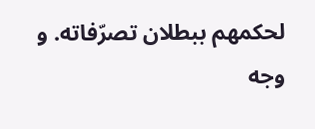لحكمهم ببطلان تصرّفاته. و وجه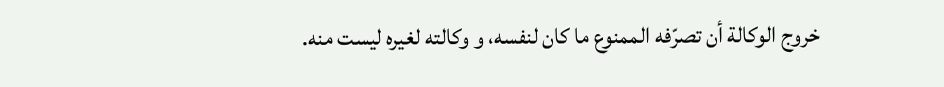خروج الوكالة أن تصرّفه الممنوع ما كان لنفسه، و وكالته لغيره ليست منه.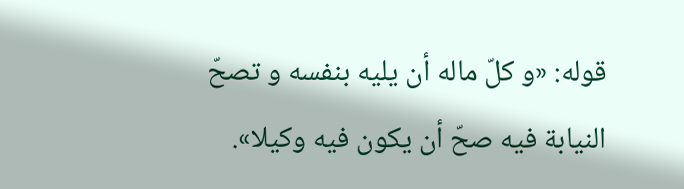قوله: «و كلّ ماله أن يليه بنفسه و تصحّ النيابة فيه صحّ أن يكون فيه وكيلا».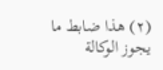(٢) هذا ضابط ما يجوز الوكالة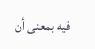فيه بمعنى أن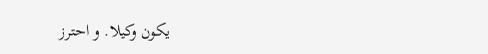يكون وكيلا. و احترز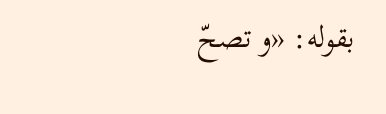بقوله: «و تصحّ